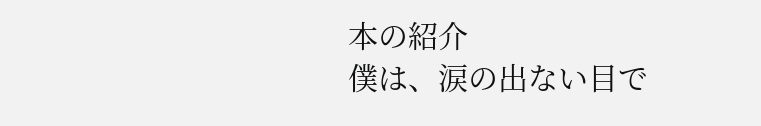本の紹介
僕は、涙の出ない目で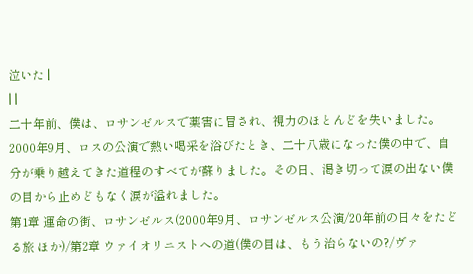泣いた |
| |
二十年前、僕は、ロサンゼルスで薬害に冒され、視力のほとんどを失いました。2000年9月、ロスの公演で熱い喝采を浴びたとき、二十八歳になった僕の中で、自分が乗り越えてきた道程のすべてが蘇りました。その日、渇き切って涙の出ない僕の目から止めどもなく涙が溢れました。
第1章 運命の街、ロサンゼルス(2000年9月、ロサンゼルス公演/20年前の日々をたどる旅 ほか)/第2章 ウァイオリニストへの道(僕の目は、もう治らないの?/ヴァ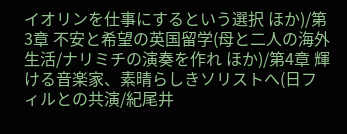イオリンを仕事にするという選択 ほか)/第3章 不安と希望の英国留学(母と二人の海外生活/ナリミチの演奏を作れ ほか)/第4章 輝ける音楽家、素晴らしきソリストへ(日フィルとの共演/紀尾井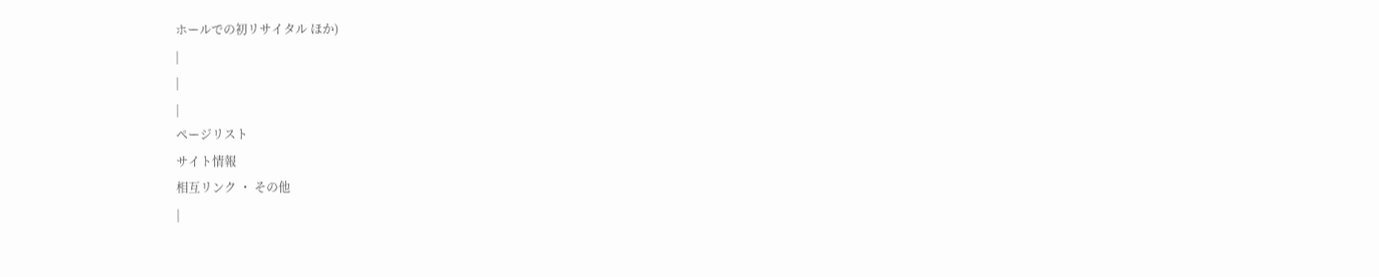ホールでの初リサイタル ほか)
|
|
|
ページリスト
サイト情報
相互リンク ・ その他
|